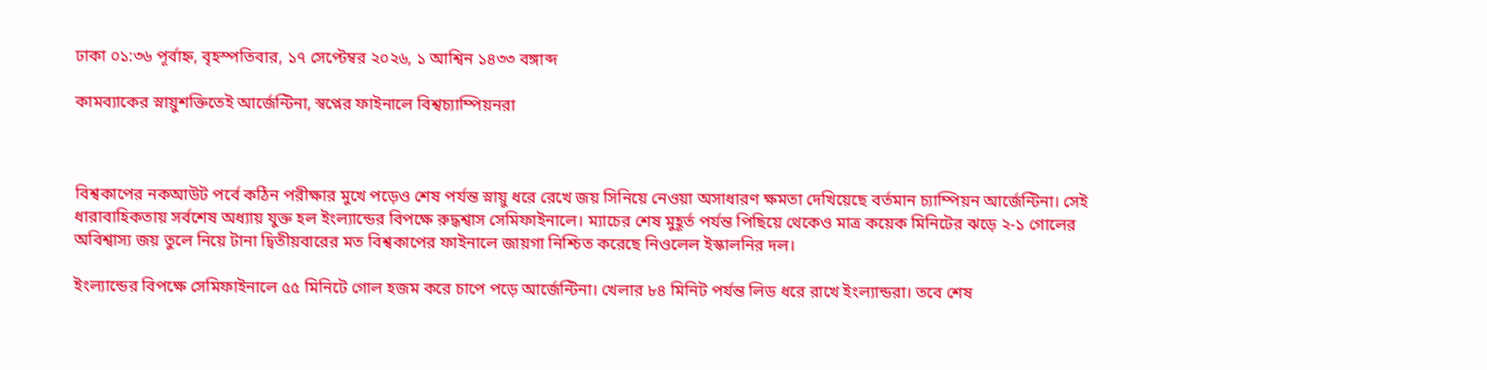ঢাকা ০১:৩৬ পূর্বাহ্ন, বৃহস্পতিবার, ১৭ সেপ্টেম্বর ২০২৬, ১ আশ্বিন ১৪৩৩ বঙ্গাব্দ

কামব্যাকের স্নায়ুশক্তিতেই আর্জেন্টিনা, স্বপ্নের ফাইনালে বিশ্বচ্যাম্পিয়নরা



বিশ্বকাপের নকআউট পর্বে কঠিন পরীক্ষার মুখে পড়েও শেষ পর্যন্ত স্নায়ু ধরে রেখে জয় সিনিয়ে নেওয়া অসাধারণ ক্ষমতা দেখিয়েছে বর্তমান চ্যাম্পিয়ন আর্জেন্টিনা। সেই ধারাবাহিকতায় সর্বশেষ অধ্যায় যুক্ত হল ইংল্যান্ডের বিপক্ষে রুদ্ধশ্বাস সেমিফাইনালে। ম্যাচের শেষ মুহূর্ত পর্যন্ত পিছিয়ে থেকেও মাত্র কয়েক মিনিটের ঝড়ে ২-১ গোলের অবিশ্বাস্য জয় তুলে নিয়ে টানা দ্বিতীয়বারের মত বিশ্বকাপের ফাইনালে জায়গা নিশ্চিত করেছে নিওলেল ইস্কালনির দল।

ইংল্যান্ডের বিপক্ষে সেমিফাইনালে ৫৫ মিনিটে গোল হজম করে চাপে পড়ে আর্জেন্টিনা। খেলার ৮৪ মিনিট পর্যন্ত লিড ধরে রাখে ইংল্যান্ডরা। তবে শেষ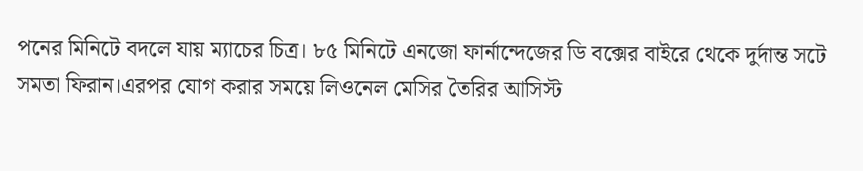পনের মিনিটে বদলে যায় ম্যাচের চিত্র। ৮৫ মিনিটে এনজো ফার্নান্দেজের ডি বক্সের বাইরে থেকে দুর্দান্ত সটে সমতা ফিরান।এরপর যোগ করার সময়ে লিওনেল মেসির তৈরির আসিস্ট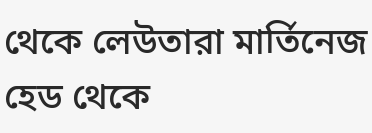থেকে লেউতারা মার্তিনেজ হেড থেকে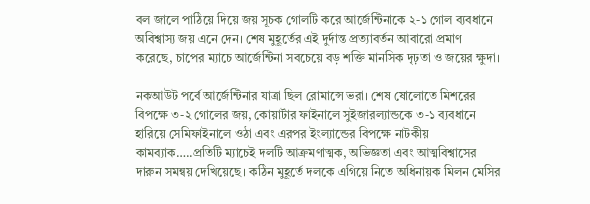বল জালে পাঠিয়ে দিয়ে জয় সূচক গোলটি করে আর্জেন্টিনাকে ২-১ গোল ব্যবধানে অবিশ্বাস্য জয় এনে দেন। শেষ মুহূর্তের এই দুর্দান্ত প্রত্যাবর্তন আবারো প্রমাণ করেছে, চাপের ম্যাচে আর্জেন্টিনা সবচেয়ে বড় শক্তি মানসিক দৃঢ়তা ও জয়ের ক্ষুদা।

নকআউট পর্বে আর্জেন্টিনার যাত্রা ছিল রোমান্সে ভরা। শেষ ষোলোতে মিশরের বিপক্ষে ৩-২ গোলের জয়, কোয়ার্টার ফাইনালে সুইজারল্যান্ডকে ৩-১ ব্যবধানে হারিয়ে সেমিফাইনালে ওঠা এবং এরপর ইংল্যান্ডের বিপক্ষে নাটকীয় কামব্যাক…..প্রতিটি ম্যাচেই দলটি আক্রমণাত্মক, অভিজ্ঞতা এবং আত্মবিশ্বাসের দারুন সমন্বয় দেখিয়েছে। কঠিন মুহূর্তে দলকে এগিয়ে নিতে অধিনায়ক মিলন মেসির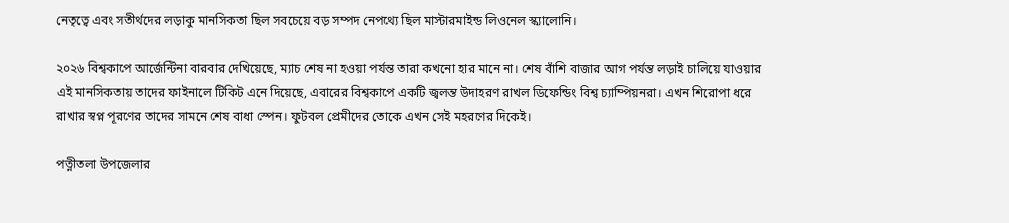নেতৃত্বে এবং সতীর্থদের লড়াকু মানসিকতা ছিল সবচেয়ে বড় সম্পদ নেপথ্যে ছিল মাস্টারমাইন্ড লিওনেল স্ক্যালোনি।

২০২৬ বিশ্বকাপে আর্জেন্টিনা বারবার দেখিয়েছে, ম্যাচ শেষ না হওয়া পর্যন্ত তারা কখনো হার মানে না। শেষ বাঁশি বাজার আগ পর্যন্ত লড়াই চালিয়ে যাওয়ার এই মানসিকতায় তাদের ফাইনালে টিকিট এনে দিয়েছে, এবারের বিশ্বকাপে একটি জ্বলন্ত উদাহরণ রাখল ডিফেন্ডিং বিশ্ব চ্যাম্পিয়নরা। এখন শিরোপা ধরে রাখার স্বপ্ন পূরণের তাদের সামনে শেষ বাধা স্পেন। ফুটবল প্রেমীদের তোকে এখন সেই মহরণের দিকেই।

পত্নীতলা উপজেলার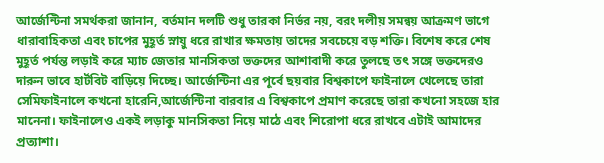আর্জেন্টিনা সমর্থকরা জানান, বর্তমান দলটি শুধু তারকা নির্ভর নয়, বরং দলীয় সমন্বয় আক্রমণ ভাগে ধারাবাহিকতা এবং চাপের মুহূর্ত স্নায়ু ধরে রাখার ক্ষমতায় তাদের সবচেয়ে বড় শক্তি। বিশেষ করে শেষ মুহূর্ত পর্যন্ত লড়াই করে ম্যাচ জেতার মানসিকতা ভক্তদের আশাবাদী করে তুলছে তৎ সঙ্গে ভক্তদেরও দারুন ভাবে হার্টবিট বাড়িয়ে দিচ্ছে। আর্জেন্টিনা এর পূর্বে ছয়বার বিশ্বকাপে ফাইনালে খেলেছে তারা সেমিফাইনালে কখনো হারেনি,আর্জেন্টিনা বারবার এ বিশ্বকাপে প্রমাণ করেছে তারা কখনো সহজে হার মানেনা। ফাইনালেও একই লড়াকু মানসিকতা নিয়ে মাঠে এবং শিরোপা ধরে রাখবে এটাই আমাদের প্রত্যাশা।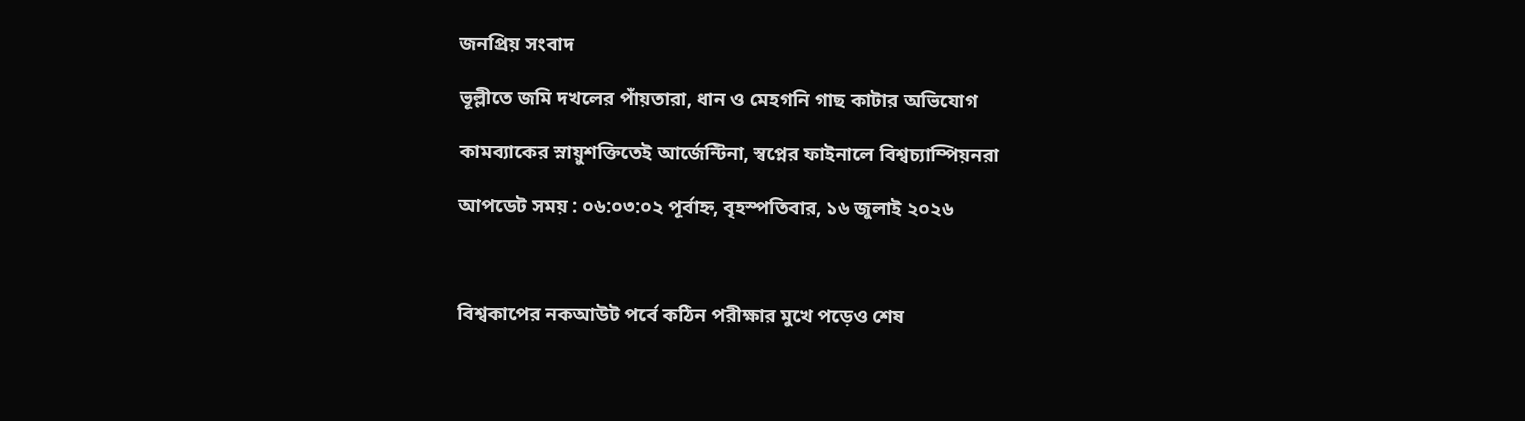জনপ্রিয় সংবাদ

ভূল্লীতে জমি দখলের পাঁয়তারা, ধান ও মেহগনি গাছ কাটার অভিযোগ

কামব্যাকের স্নায়ুশক্তিতেই আর্জেন্টিনা, স্বপ্নের ফাইনালে বিশ্বচ্যাম্পিয়নরা

আপডেট সময় : ০৬:০৩:০২ পূর্বাহ্ন, বৃহস্পতিবার, ১৬ জুলাই ২০২৬



বিশ্বকাপের নকআউট পর্বে কঠিন পরীক্ষার মুখে পড়েও শেষ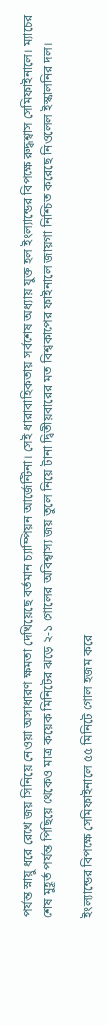পর্যন্ত স্নায়ু ধরে রেখে জয় সিনিয়ে নেওয়া অসাধারণ ক্ষমতা দেখিয়েছে বর্তমান চ্যাম্পিয়ন আর্জেন্টিনা। সেই ধারাবাহিকতায় সর্বশেষ অধ্যায় যুক্ত হল ইংল্যান্ডের বিপক্ষে রুদ্ধশ্বাস সেমিফাইনালে। ম্যাচের শেষ মুহূর্ত পর্যন্ত পিছিয়ে থেকেও মাত্র কয়েক মিনিটের ঝড়ে ২-১ গোলের অবিশ্বাস্য জয় তুলে নিয়ে টানা দ্বিতীয়বারের মত বিশ্বকাপের ফাইনালে জায়গা নিশ্চিত করেছে নিওলেল ইস্কালনির দল।

ইংল্যান্ডের বিপক্ষে সেমিফাইনালে ৫৫ মিনিটে গোল হজম করে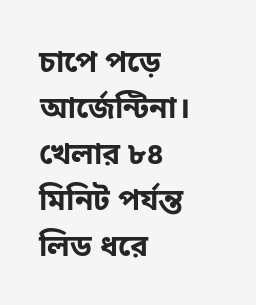চাপে পড়ে আর্জেন্টিনা। খেলার ৮৪ মিনিট পর্যন্ত লিড ধরে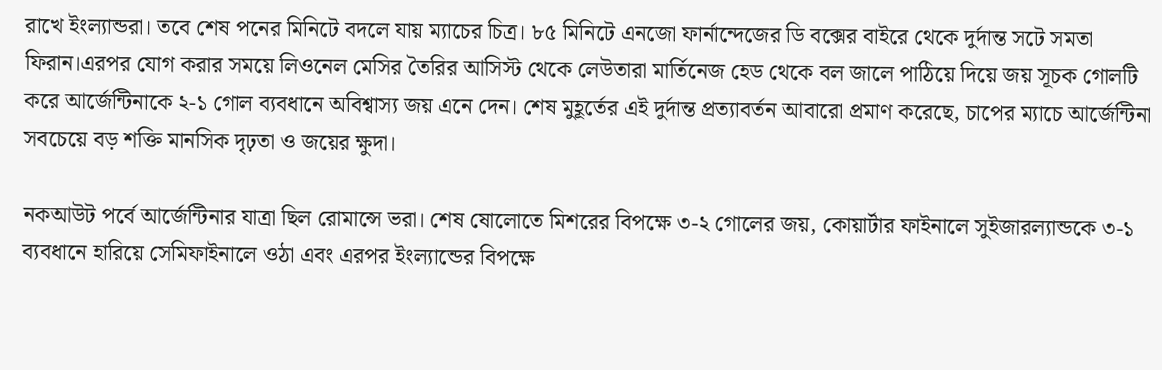রাখে ইংল্যান্ডরা। তবে শেষ পনের মিনিটে বদলে যায় ম্যাচের চিত্র। ৮৫ মিনিটে এনজো ফার্নান্দেজের ডি বক্সের বাইরে থেকে দুর্দান্ত সটে সমতা ফিরান।এরপর যোগ করার সময়ে লিওনেল মেসির তৈরির আসিস্ট থেকে লেউতারা মার্তিনেজ হেড থেকে বল জালে পাঠিয়ে দিয়ে জয় সূচক গোলটি করে আর্জেন্টিনাকে ২-১ গোল ব্যবধানে অবিশ্বাস্য জয় এনে দেন। শেষ মুহূর্তের এই দুর্দান্ত প্রত্যাবর্তন আবারো প্রমাণ করেছে, চাপের ম্যাচে আর্জেন্টিনা সবচেয়ে বড় শক্তি মানসিক দৃঢ়তা ও জয়ের ক্ষুদা।

নকআউট পর্বে আর্জেন্টিনার যাত্রা ছিল রোমান্সে ভরা। শেষ ষোলোতে মিশরের বিপক্ষে ৩-২ গোলের জয়, কোয়ার্টার ফাইনালে সুইজারল্যান্ডকে ৩-১ ব্যবধানে হারিয়ে সেমিফাইনালে ওঠা এবং এরপর ইংল্যান্ডের বিপক্ষে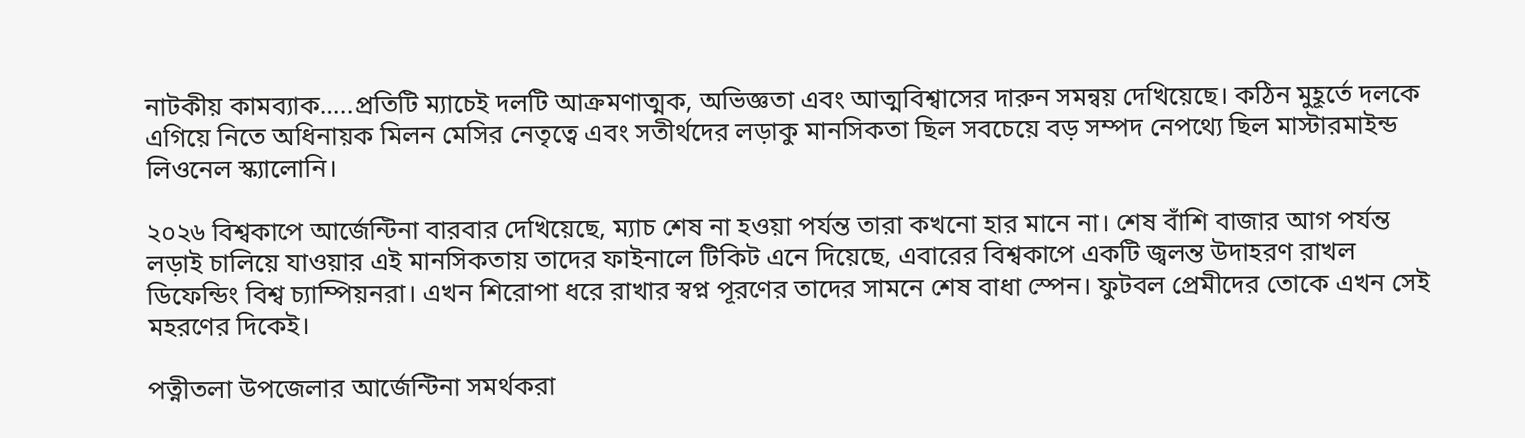নাটকীয় কামব্যাক…..প্রতিটি ম্যাচেই দলটি আক্রমণাত্মক, অভিজ্ঞতা এবং আত্মবিশ্বাসের দারুন সমন্বয় দেখিয়েছে। কঠিন মুহূর্তে দলকে এগিয়ে নিতে অধিনায়ক মিলন মেসির নেতৃত্বে এবং সতীর্থদের লড়াকু মানসিকতা ছিল সবচেয়ে বড় সম্পদ নেপথ্যে ছিল মাস্টারমাইন্ড লিওনেল স্ক্যালোনি।

২০২৬ বিশ্বকাপে আর্জেন্টিনা বারবার দেখিয়েছে, ম্যাচ শেষ না হওয়া পর্যন্ত তারা কখনো হার মানে না। শেষ বাঁশি বাজার আগ পর্যন্ত লড়াই চালিয়ে যাওয়ার এই মানসিকতায় তাদের ফাইনালে টিকিট এনে দিয়েছে, এবারের বিশ্বকাপে একটি জ্বলন্ত উদাহরণ রাখল ডিফেন্ডিং বিশ্ব চ্যাম্পিয়নরা। এখন শিরোপা ধরে রাখার স্বপ্ন পূরণের তাদের সামনে শেষ বাধা স্পেন। ফুটবল প্রেমীদের তোকে এখন সেই মহরণের দিকেই।

পত্নীতলা উপজেলার আর্জেন্টিনা সমর্থকরা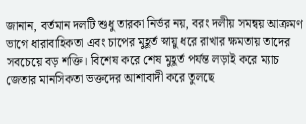জানান, বর্তমান দলটি শুধু তারকা নির্ভর নয়, বরং দলীয় সমন্বয় আক্রমণ ভাগে ধারাবাহিকতা এবং চাপের মুহূর্ত স্নায়ু ধরে রাখার ক্ষমতায় তাদের সবচেয়ে বড় শক্তি। বিশেষ করে শেষ মুহূর্ত পর্যন্ত লড়াই করে ম্যাচ জেতার মানসিকতা ভক্তদের আশাবাদী করে তুলছে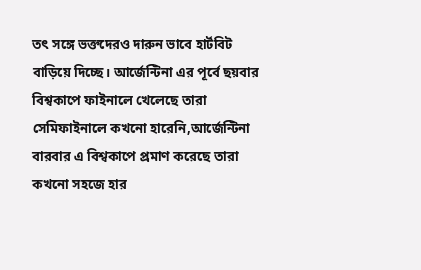তৎ সঙ্গে ভক্তদেরও দারুন ভাবে হার্টবিট বাড়িয়ে দিচ্ছে। আর্জেন্টিনা এর পূর্বে ছয়বার বিশ্বকাপে ফাইনালে খেলেছে তারা সেমিফাইনালে কখনো হারেনি,আর্জেন্টিনা বারবার এ বিশ্বকাপে প্রমাণ করেছে তারা কখনো সহজে হার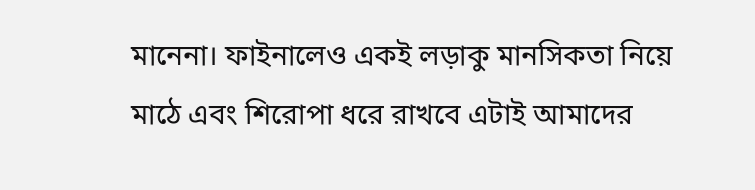মানেনা। ফাইনালেও একই লড়াকু মানসিকতা নিয়ে মাঠে এবং শিরোপা ধরে রাখবে এটাই আমাদের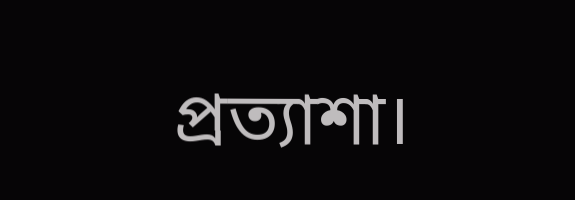প্রত্যাশা।